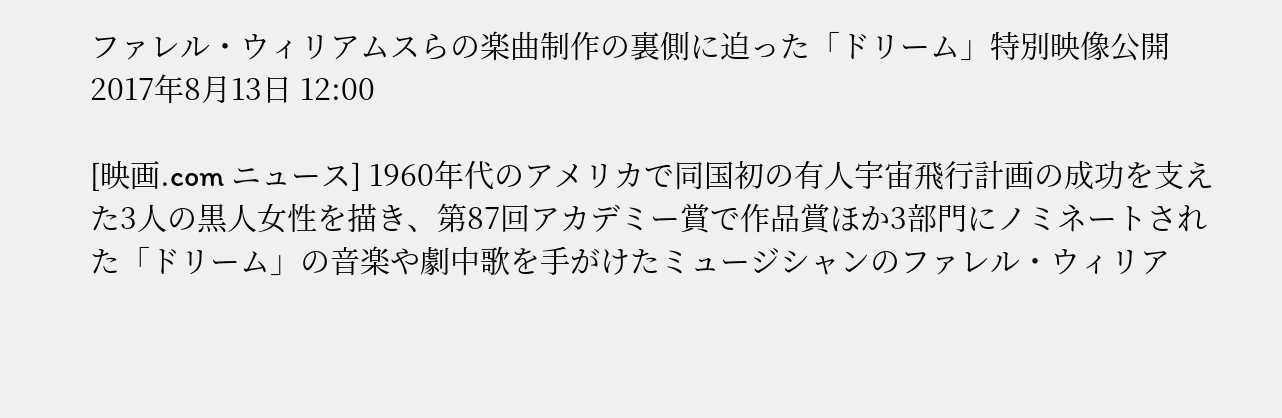ファレル・ウィリアムスらの楽曲制作の裏側に迫った「ドリーム」特別映像公開
2017年8月13日 12:00

[映画.com ニュース] 1960年代のアメリカで同国初の有人宇宙飛行計画の成功を支えた3人の黒人女性を描き、第87回アカデミー賞で作品賞ほか3部門にノミネートされた「ドリーム」の音楽や劇中歌を手がけたミュージシャンのファレル・ウィリア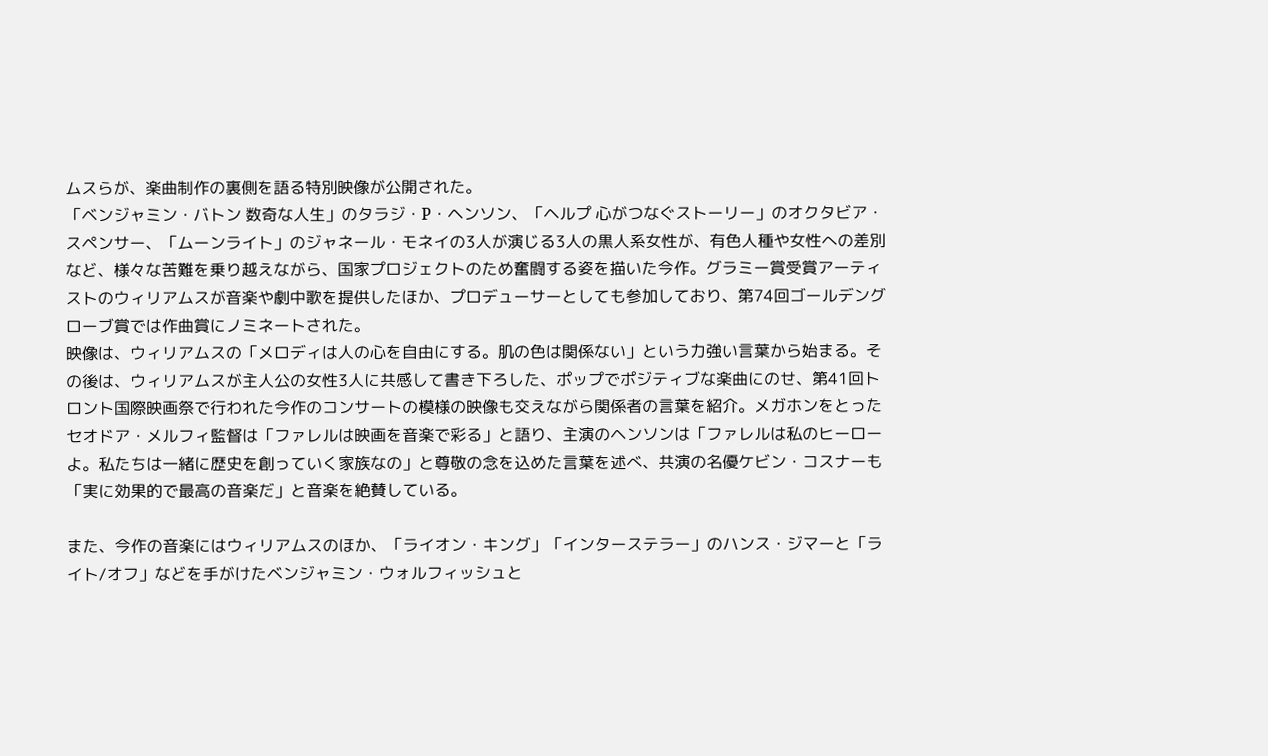ムスらが、楽曲制作の裏側を語る特別映像が公開された。
「ベンジャミン・バトン 数奇な人生」のタラジ・P・ヘンソン、「ヘルプ 心がつなぐストーリー」のオクタビア・スペンサー、「ムーンライト」のジャネール・モネイの3人が演じる3人の黒人系女性が、有色人種や女性への差別など、様々な苦難を乗り越えながら、国家プロジェクトのため奮闘する姿を描いた今作。グラミー賞受賞アーティストのウィリアムスが音楽や劇中歌を提供したほか、プロデューサーとしても参加しており、第74回ゴールデングローブ賞では作曲賞にノミネートされた。
映像は、ウィリアムスの「メロディは人の心を自由にする。肌の色は関係ない」という力強い言葉から始まる。その後は、ウィリアムスが主人公の女性3人に共感して書き下ろした、ポップでポジティブな楽曲にのせ、第41回トロント国際映画祭で行われた今作のコンサートの模様の映像も交えながら関係者の言葉を紹介。メガホンをとったセオドア・メルフィ監督は「ファレルは映画を音楽で彩る」と語り、主演のヘンソンは「ファレルは私のヒーローよ。私たちは一緒に歴史を創っていく家族なの」と尊敬の念を込めた言葉を述べ、共演の名優ケビン・コスナーも「実に効果的で最高の音楽だ」と音楽を絶賛している。

また、今作の音楽にはウィリアムスのほか、「ライオン・キング」「インターステラー」のハンス・ジマーと「ライト/オフ」などを手がけたベンジャミン・ウォルフィッシュと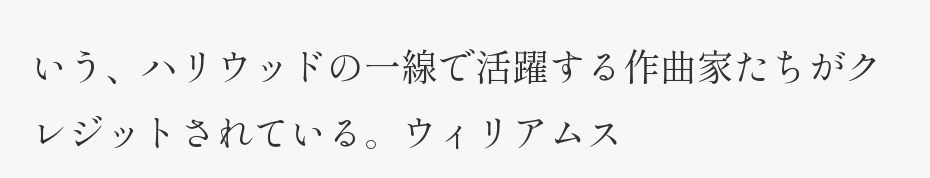いう、ハリウッドの一線で活躍する作曲家たちがクレジットされている。ウィリアムス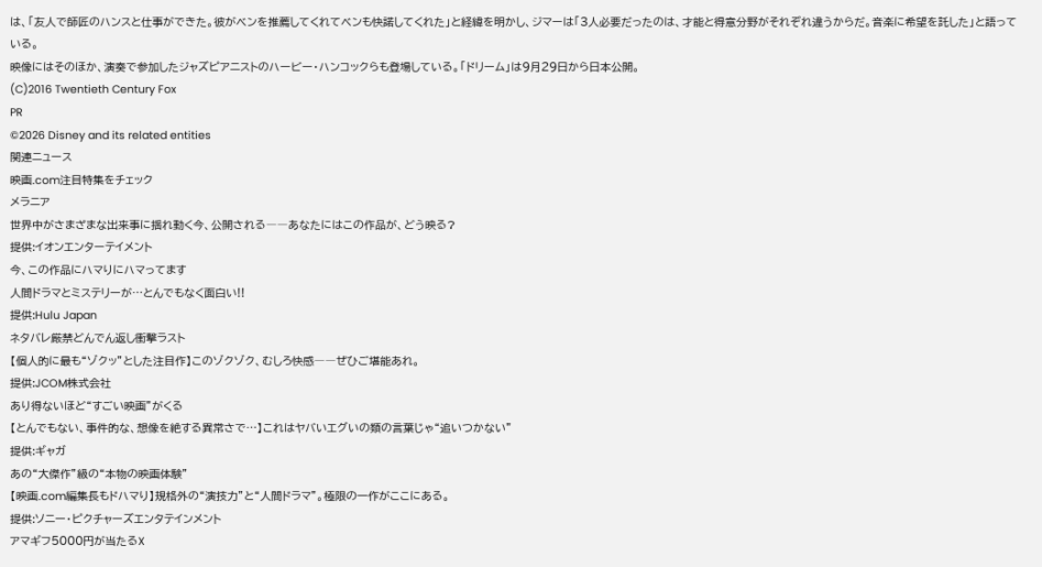は、「友人で師匠のハンスと仕事ができた。彼がベンを推薦してくれてベンも快諾してくれた」と経緯を明かし、ジマーは「3人必要だったのは、才能と得意分野がそれぞれ違うからだ。音楽に希望を託した」と語っている。
映像にはそのほか、演奏で参加したジャズピアニストのハービー・ハンコックらも登場している。「ドリーム」は9月29日から日本公開。
(C)2016 Twentieth Century Fox
PR
©2026 Disney and its related entities
関連ニュース
映画.com注目特集をチェック
メラニア
世界中がさまざまな出来事に揺れ動く今、公開される――あなたにはこの作品が、どう映る?
提供:イオンエンターテイメント
今、この作品にハマりにハマってます
人間ドラマとミステリーが…とんでもなく面白い!!
提供:Hulu Japan
ネタバレ厳禁どんでん返し衝撃ラスト
【個人的に最も“ゾクッ”とした注目作】このゾクゾク、むしろ快感――ぜひご堪能あれ。
提供:JCOM株式会社
あり得ないほど“すごい映画”がくる
【とんでもない、事件的な、想像を絶する異常さで…】これはヤバいエグいの類の言葉じゃ“追いつかない”
提供:ギャガ
あの“大傑作”級の“本物の映画体験”
【映画.com編集長もドハマり】規格外の“演技力”と“人間ドラマ”。極限の一作がここにある。
提供:ソニー・ピクチャーズエンタテインメント
アマギフ5000円が当たるX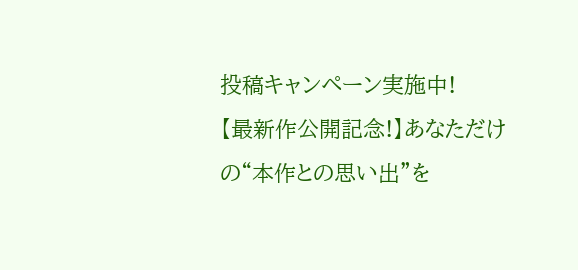投稿キャンペーン実施中!
【最新作公開記念!】あなただけの“本作との思い出”を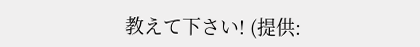教えて下さい! (提供: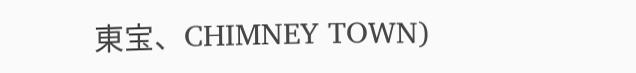東宝、CHIMNEY TOWN)